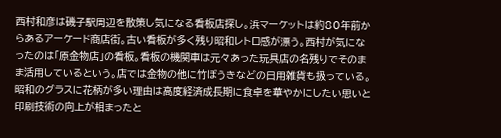西村和彦は磯子駅周辺を散策し気になる看板店探し。浜マーケットは約80年前からあるアーケード商店街。古い看板が多く残り昭和レトロ感が漂う。西村が気になったのは「原金物店」の看板。看板の機関車は元々あった玩具店の名残りでそのまま活用しているという。店では金物の他に竹ぼうきなどの日用雑貨も扱っている。昭和のグラスに花柄が多い理由は高度経済成長期に食卓を華やかにしたい思いと印刷技術の向上が相まったと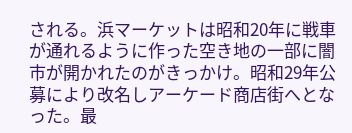される。浜マーケットは昭和20年に戦車が通れるように作った空き地の一部に闇市が開かれたのがきっかけ。昭和29年公募により改名しアーケード商店街へとなった。最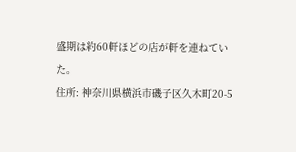盛期は約60軒ほどの店が軒を連ねていた。
住所: 神奈川県横浜市磯子区久木町20-5